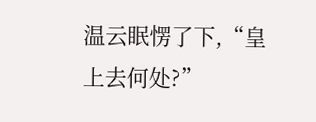温云眠愣了下,“皇上去何处?”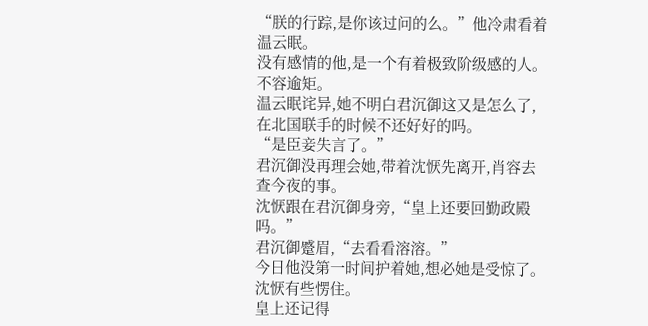“朕的行踪,是你该过问的么。”他冷肃看着温云眠。
没有感情的他,是一个有着极致阶级感的人。
不容逾矩。
温云眠诧异,她不明白君沉御这又是怎么了,在北国联手的时候不还好好的吗。
“是臣妾失言了。”
君沉御没再理会她,带着沈恹先离开,肖容去查今夜的事。
沈恹跟在君沉御身旁,“皇上还要回勤政殿吗。”
君沉御蹙眉,“去看看溶溶。”
今日他没第一时间护着她,想必她是受惊了。
沈恹有些愣住。
皇上还记得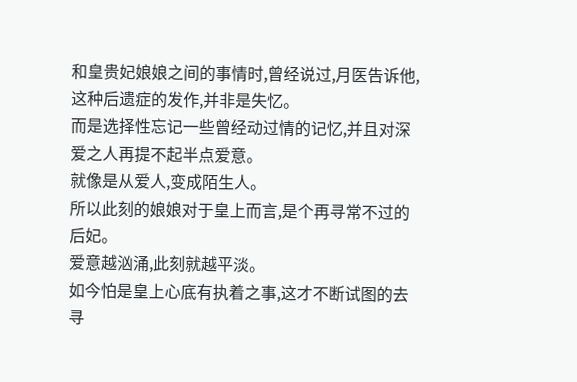和皇贵妃娘娘之间的事情时,曾经说过,月医告诉他,这种后遗症的发作,并非是失忆。
而是选择性忘记一些曾经动过情的记忆,并且对深爱之人再提不起半点爱意。
就像是从爱人,变成陌生人。
所以此刻的娘娘对于皇上而言,是个再寻常不过的后妃。
爱意越汹涌,此刻就越平淡。
如今怕是皇上心底有执着之事,这才不断试图的去寻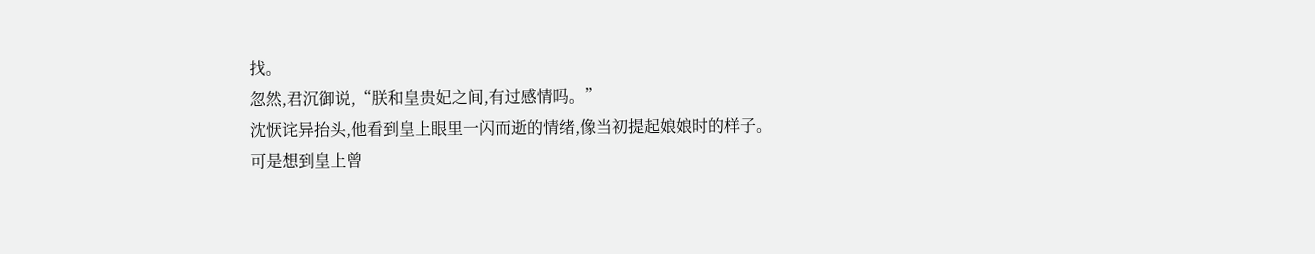找。
忽然,君沉御说,“朕和皇贵妃之间,有过感情吗。”
沈恹诧异抬头,他看到皇上眼里一闪而逝的情绪,像当初提起娘娘时的样子。
可是想到皇上曾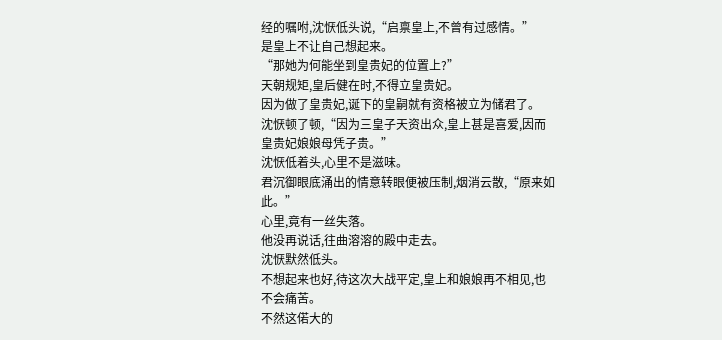经的嘱咐,沈恹低头说,“启禀皇上,不曾有过感情。”
是皇上不让自己想起来。
“那她为何能坐到皇贵妃的位置上?”
天朝规矩,皇后健在时,不得立皇贵妃。
因为做了皇贵妃,诞下的皇嗣就有资格被立为储君了。
沈恹顿了顿,“因为三皇子天资出众,皇上甚是喜爱,因而皇贵妃娘娘母凭子贵。”
沈恹低着头,心里不是滋味。
君沉御眼底涌出的情意转眼便被压制,烟消云散,“原来如此。”
心里,竟有一丝失落。
他没再说话,往曲溶溶的殿中走去。
沈恹默然低头。
不想起来也好,待这次大战平定,皇上和娘娘再不相见,也不会痛苦。
不然这偌大的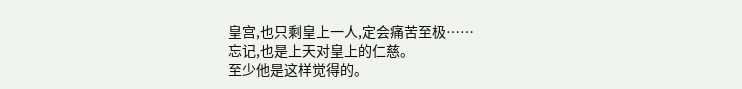皇宫,也只剩皇上一人,定会痛苦至极……
忘记,也是上天对皇上的仁慈。
至少他是这样觉得的。